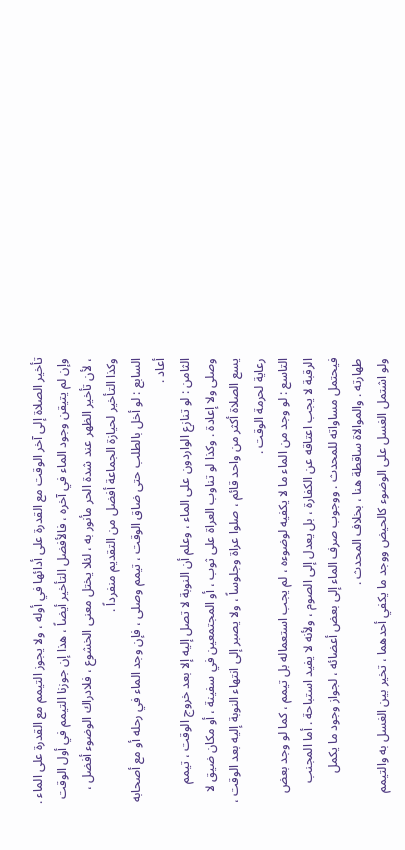تأخير الصلاة إلى آخر الوقت مع القدرة على أدائها في أوله ، ولا يجوز التيمم مع القدرة على الماء .
وإن لم يتيقن وجود الماء في آخره ، فالأفضل التأخير أيضاً ، هذا إن جوزنا التيمم في أول الوقت ، لأن تأخير الظهر عند شدة الحر مأنور به ، لئلا يختل معنى الخشوع ، فلادراك الوضوء أفضل ، وكذا التأخير لحيازة الجماعة أفضل من التقديم منفرداً .
السابع : لو أخل بالطلب حتى ضاق الوقت ، تيمم وصلى ، فإن وجد الماء في رحله أو مع أصحابه أعاد .
الثامن : لو تنازع الواردون على الماء ، وعلم أن النوبة لا تصل إليه إلا بعد خروج الوقت ، تيمم وصلى ولا إعادة . وكذا لو تناوب العراة على ثوب ، أو المجتمعين في سفينة ، أو مكان ضيق لا يسع الصلاة أكثر من واحد قائم ، صلوا عراة وجلوساً ، ولا يصبر إلى انتهاء النوبة إليه بعد الوقت ، رعاية لحرمة الوقت .
التاسع : لو وجد من الماء ما لا يكفيه لوضوءه ، لم يجب استعماله بل تيمم ، كما لو وجد بعض الرقبة لا يجب اعتاقه عن الكفارة ، بل يعدل إلى الصوم ، ولأنه لا يفيد استباحة . أما المجنب فيحتمل مساواته للمحدث . ووجوب صرف الماء إلى بعض أعضائه ، لجواز وجود ما يكمل طهارته . والموالاة ساقطة هنا ، بخلاف المحدث .
ولو اشتمل الغسل على الوضوء كالحيض ووجد ما يكفي أحدهما ، تخير بين الغسل به والتيمم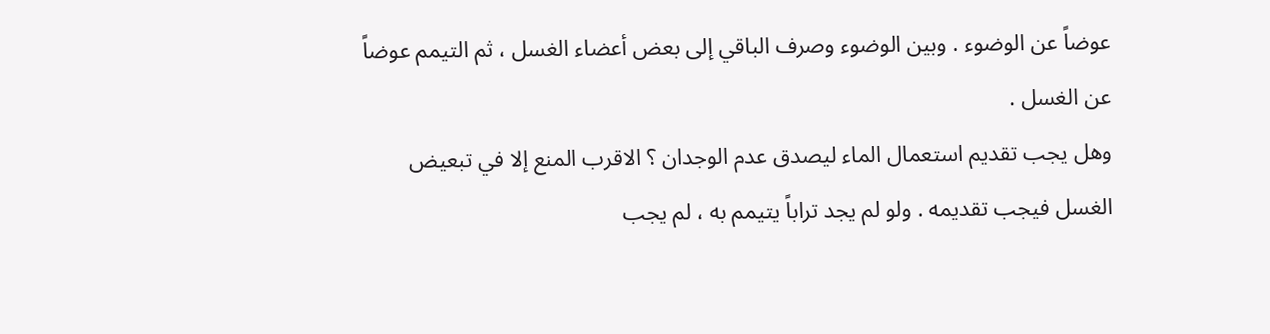عوضاً عن الوضوء . وبين الوضوء وصرف الباقي إلى بعض أعضاء الغسل ، ثم التيمم عوضاً عن الغسل .
وهل يجب تقديم استعمال الماء ليصدق عدم الوجدان ؟ الاقرب المنع إلا في تبعيض الغسل فيجب تقديمه . ولو لم يجد تراباً يتيمم به ، لم يجب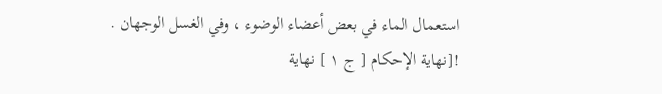استعمال الماء في بعض أعضاء الوضوء ، وفي الغسل الوجهان .
![نهاية الإحكام [ ج ١ ] نهاية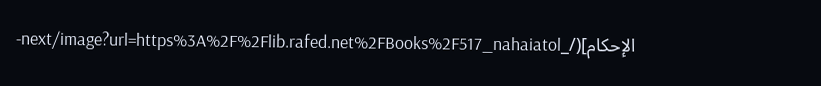الإحكام](/_next/image?url=https%3A%2F%2Flib.rafed.net%2FBooks%2F517_nahaiatol-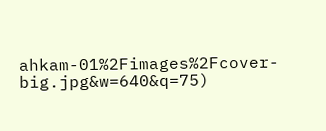ahkam-01%2Fimages%2Fcover-big.jpg&w=640&q=75)